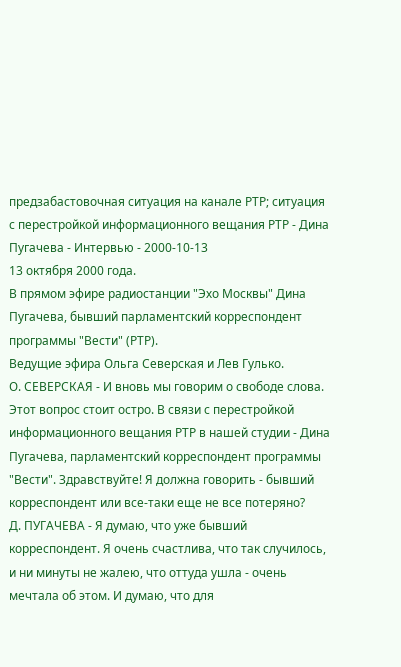предзабастовочная ситуация на канале РТР; ситуация с перестройкой информационного вещания РТР - Дина Пугачева - Интервью - 2000-10-13
13 октября 2000 года.
В прямом эфире радиостанции "Эхо Москвы" Дина Пугачева, бывший парламентский корреспондент программы "Вести" (РТР).
Ведущие эфира Ольга Северская и Лев Гулько.
О. СЕВЕРСКАЯ - И вновь мы говорим о свободе слова. Этот вопрос стоит остро. В связи с перестройкой информационного вещания РТР в нашей студии - Дина Пугачева, парламентский корреспондент программы "Вести". Здравствуйте! Я должна говорить - бывший корреспондент или все-таки еще не все потеряно?
Д. ПУГАЧЕВА - Я думаю, что уже бывший корреспондент. Я очень счастлива, что так случилось, и ни минуты не жалею, что оттуда ушла - очень мечтала об этом. И думаю, что для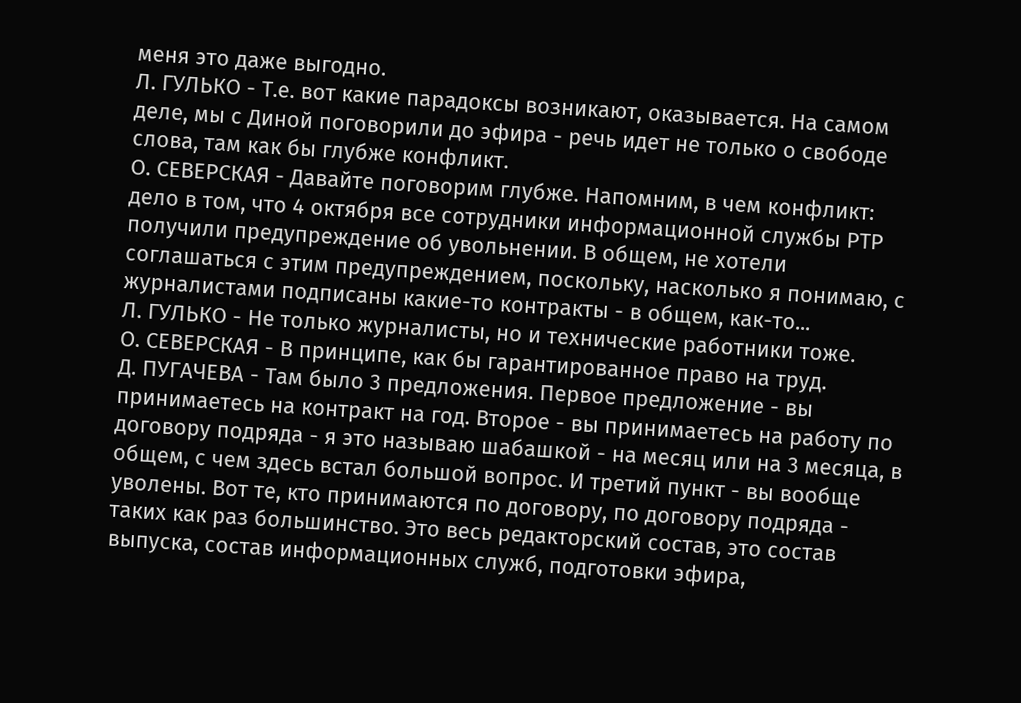меня это даже выгодно.
Л. ГУЛЬКО - Т.е. вот какие парадоксы возникают, оказывается. На самом деле, мы с Диной поговорили до эфира - речь идет не только о свободе слова, там как бы глубже конфликт.
О. СЕВЕРСКАЯ - Давайте поговорим глубже. Напомним, в чем конфликт: дело в том, что 4 октября все сотрудники информационной службы РТР получили предупреждение об увольнении. В общем, не хотели соглашаться с этим предупреждением, поскольку, насколько я понимаю, с журналистами подписаны какие-то контракты - в общем, как-то...
Л. ГУЛЬКО - Не только журналисты, но и технические работники тоже.
О. СЕВЕРСКАЯ - В принципе, как бы гарантированное право на труд.
Д. ПУГАЧЕВА - Там было 3 предложения. Первое предложение - вы принимаетесь на контракт на год. Второе - вы принимаетесь на работу по договору подряда - я это называю шабашкой - на месяц или на 3 месяца, в общем, с чем здесь встал большой вопрос. И третий пункт - вы вообще уволены. Вот те, кто принимаются по договору, по договору подряда - таких как раз большинство. Это весь редакторский состав, это состав выпуска, состав информационных служб, подготовки эфира,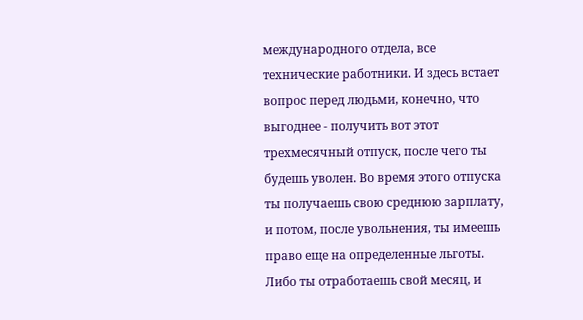международного отдела, все технические работники. И здесь встает вопрос перед людьми, конечно, что выгоднее - получить вот этот трехмесячный отпуск, после чего ты будешь уволен. Во время этого отпуска ты получаешь свою среднюю зарплату, и потом, после увольнения, ты имеешь право еще на определенные льготы. Либо ты отработаешь свой месяц, и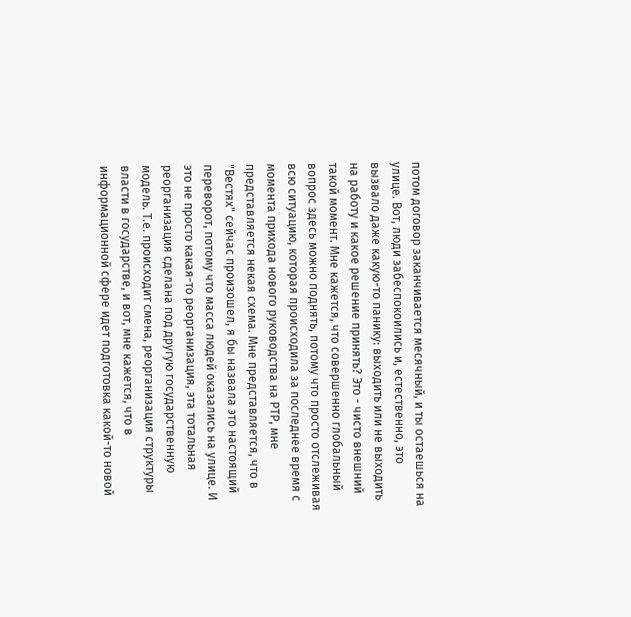потом договор заканчивается месячный, и ты остаешься на улице. Вот, люди забеспокоились и, естественно, это вызвало даже какую-то панику: выходить или не выходить на работу и какое решение принять? Это - чисто внешний такой момент. Мне кажется, что совершенно глобальный вопрос здесь можно поднять, потому что просто отслеживая всю ситуацию, которая происходила за последнее время с момента прихода нового руководства на РТР, мне представляется некая схема. Мне представляется, что в "Вестях" сейчас произошел, я бы назвала это настоящий переворот, потому что масса людей оказались на улице. И это не просто какая-то реорганизация, эта тотальная реорганизация сделана под другую государственную модель. Т.е. происходит смена, реорганизация структуры власти в государстве, и вот, мне кажется, что в информационной сфере идет подготовка какой-то новой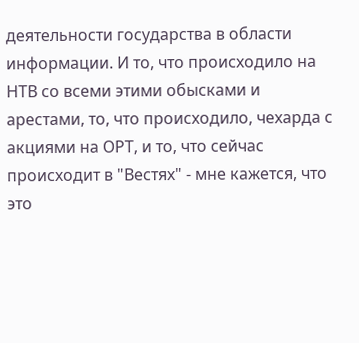деятельности государства в области информации. И то, что происходило на НТВ со всеми этими обысками и арестами, то, что происходило, чехарда с акциями на ОРТ, и то, что сейчас происходит в "Вестях" - мне кажется, что это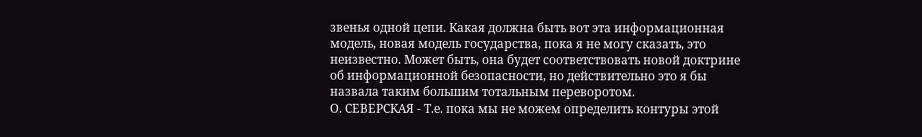звенья одной цепи. Какая должна быть вот эта информационная модель, новая модель государства, пока я не могу сказать, это неизвестно. Может быть, она будет соответствовать новой доктрине об информационной безопасности, но действительно это я бы назвала таким большим тотальным переворотом.
О. СЕВЕРСКАЯ - Т.е. пока мы не можем определить контуры этой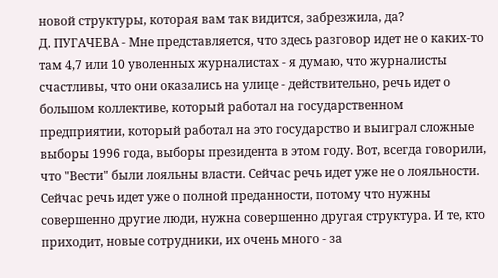новой структуры, которая вам так видится, забрезжила, да?
Д. ПУГАЧЕВА - Мне представляется, что здесь разговор идет не о каких-то там 4,7 или 10 уволенных журналистах - я думаю, что журналисты счастливы, что они оказались на улице - действительно, речь идет о большом коллективе, который работал на государственном предприятии, который работал на это государство и выиграл сложные выборы 1996 года, выборы президента в этом году. Вот, всегда говорили, что "Вести" были лояльны власти. Сейчас речь идет уже не о лояльности. Сейчас речь идет уже о полной преданности, потому что нужны совершенно другие люди, нужна совершенно другая структура. И те, кто приходит, новые сотрудники, их очень много - за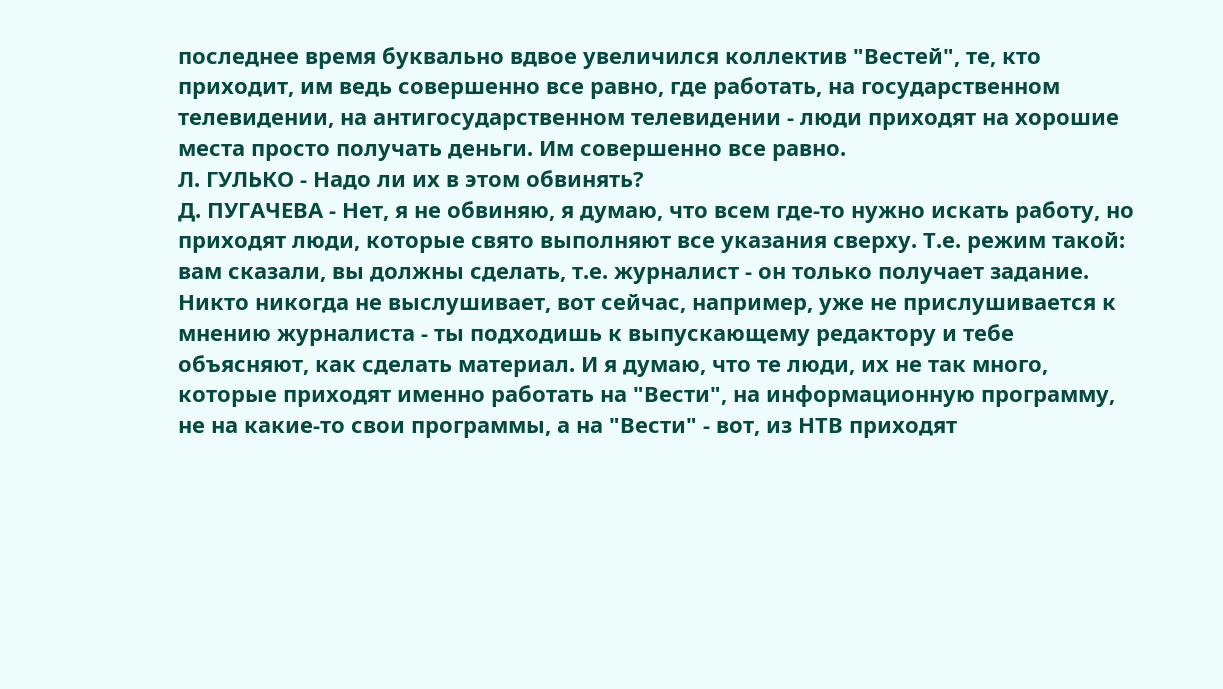последнее время буквально вдвое увеличился коллектив "Вестей", те, кто приходит, им ведь совершенно все равно, где работать, на государственном телевидении, на антигосударственном телевидении - люди приходят на хорошие места просто получать деньги. Им совершенно все равно.
Л. ГУЛЬКО - Надо ли их в этом обвинять?
Д. ПУГАЧЕВА - Нет, я не обвиняю, я думаю, что всем где-то нужно искать работу, но приходят люди, которые свято выполняют все указания сверху. Т.е. режим такой: вам сказали, вы должны сделать, т.е. журналист - он только получает задание. Никто никогда не выслушивает, вот сейчас, например, уже не прислушивается к мнению журналиста - ты подходишь к выпускающему редактору и тебе объясняют, как сделать материал. И я думаю, что те люди, их не так много, которые приходят именно работать на "Вести", на информационную программу, не на какие-то свои программы, а на "Вести" - вот, из НТВ приходят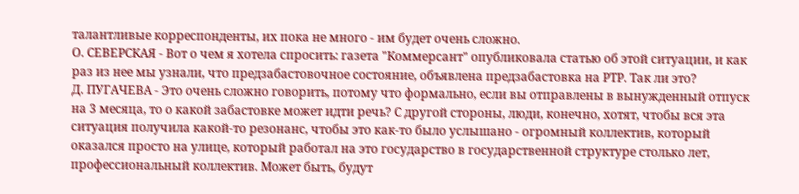талантливые корреспонденты, их пока не много - им будет очень сложно.
О. СЕВЕРСКАЯ - Вот о чем я хотела спросить: газета "Коммерсант" опубликовала статью об этой ситуации, и как раз из нее мы узнали, что предзабастовочное состояние, объявлена предзабастовка на РТР. Так ли это?
Д. ПУГАЧЕВА - Это очень сложно говорить, потому что формально, если вы отправлены в вынужденный отпуск на 3 месяца, то о какой забастовке может идти речь? С другой стороны, люди, конечно, хотят, чтобы вся эта ситуация получила какой-то резонанс, чтобы это как-то было услышано - огромный коллектив, который оказался просто на улице, который работал на это государство в государственной структуре столько лет, профессиональный коллектив. Может быть, будут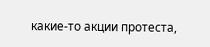какие-то акции протеста,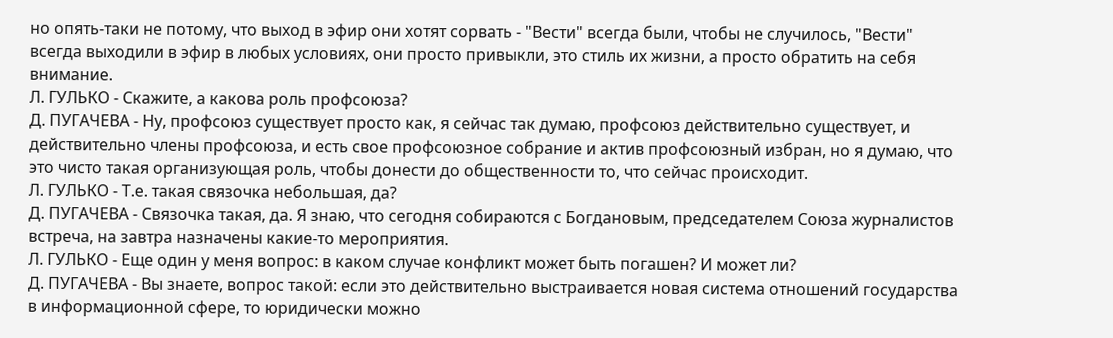но опять-таки не потому, что выход в эфир они хотят сорвать - "Вести" всегда были, чтобы не случилось, "Вести" всегда выходили в эфир в любых условиях, они просто привыкли, это стиль их жизни, а просто обратить на себя внимание.
Л. ГУЛЬКО - Скажите, а какова роль профсоюза?
Д. ПУГАЧЕВА - Ну, профсоюз существует просто как, я сейчас так думаю, профсоюз действительно существует, и действительно члены профсоюза, и есть свое профсоюзное собрание и актив профсоюзный избран, но я думаю, что это чисто такая организующая роль, чтобы донести до общественности то, что сейчас происходит.
Л. ГУЛЬКО - Т.е. такая связочка небольшая, да?
Д. ПУГАЧЕВА - Связочка такая, да. Я знаю, что сегодня собираются с Богдановым, председателем Союза журналистов встреча, на завтра назначены какие-то мероприятия.
Л. ГУЛЬКО - Еще один у меня вопрос: в каком случае конфликт может быть погашен? И может ли?
Д. ПУГАЧЕВА - Вы знаете, вопрос такой: если это действительно выстраивается новая система отношений государства в информационной сфере, то юридически можно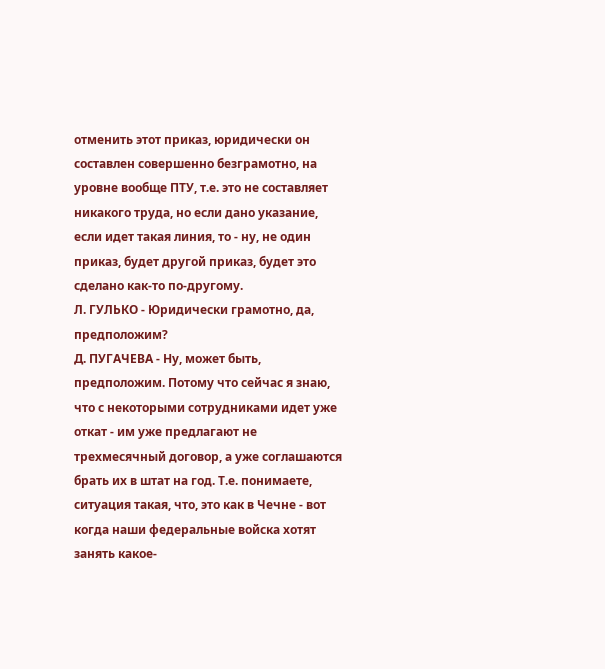отменить этот приказ, юридически он составлен совершенно безграмотно, на уровне вообще ПТУ, т.е. это не составляет никакого труда, но если дано указание, если идет такая линия, то - ну, не один приказ, будет другой приказ, будет это сделано как-то по-другому.
Л. ГУЛЬКО - Юридически грамотно, да, предположим?
Д. ПУГАЧЕВА - Ну, может быть, предположим. Потому что сейчас я знаю, что с некоторыми сотрудниками идет уже откат - им уже предлагают не трехмесячный договор, а уже соглашаются брать их в штат на год. Т.е. понимаете, ситуация такая, что, это как в Чечне - вот когда наши федеральные войска хотят занять какое-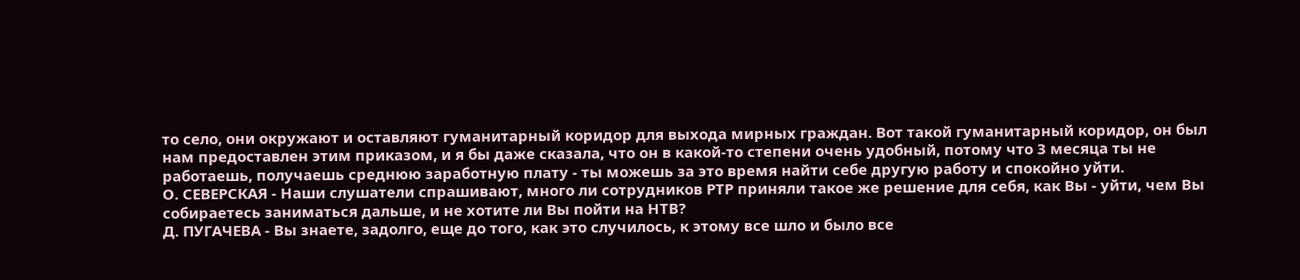то село, они окружают и оставляют гуманитарный коридор для выхода мирных граждан. Вот такой гуманитарный коридор, он был нам предоставлен этим приказом, и я бы даже сказала, что он в какой-то степени очень удобный, потому что 3 месяца ты не работаешь, получаешь среднюю заработную плату - ты можешь за это время найти себе другую работу и спокойно уйти.
О. СЕВЕРСКАЯ - Наши слушатели спрашивают, много ли сотрудников РТР приняли такое же решение для себя, как Вы - уйти, чем Вы собираетесь заниматься дальше, и не хотите ли Вы пойти на НТВ?
Д. ПУГАЧЕВА - Вы знаете, задолго, еще до того, как это случилось, к этому все шло и было все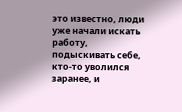это известно, люди уже начали искать работу, подыскивать себе, кто-то уволился заранее, и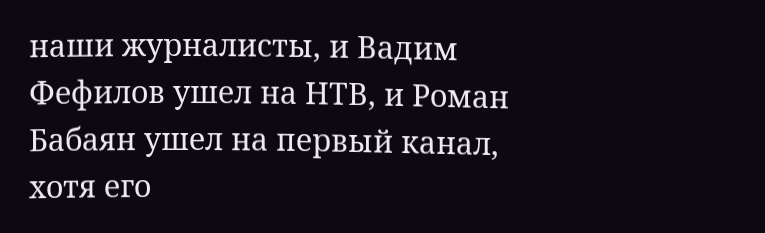наши журналисты, и Вадим Фефилов ушел на НТВ, и Роман Бабаян ушел на первый канал, хотя его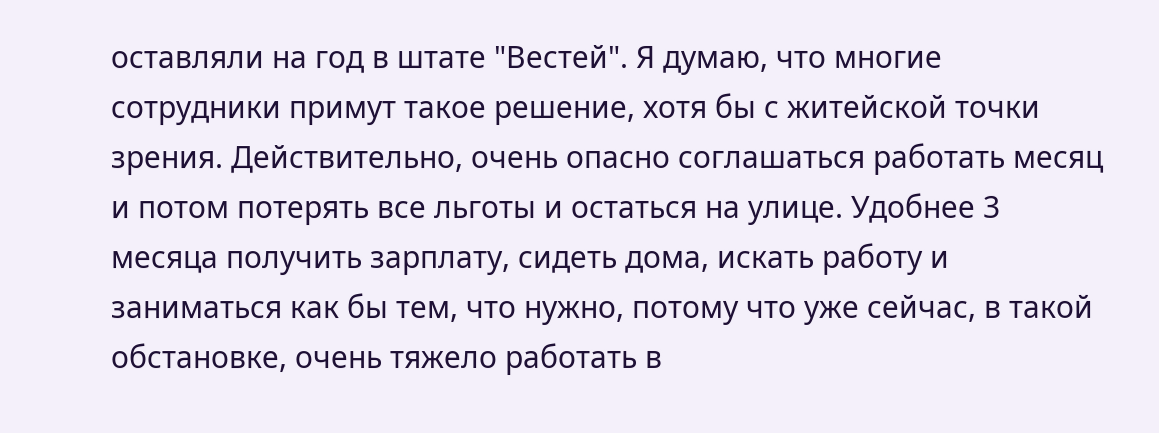оставляли на год в штате "Вестей". Я думаю, что многие сотрудники примут такое решение, хотя бы с житейской точки зрения. Действительно, очень опасно соглашаться работать месяц и потом потерять все льготы и остаться на улице. Удобнее 3 месяца получить зарплату, сидеть дома, искать работу и заниматься как бы тем, что нужно, потому что уже сейчас, в такой обстановке, очень тяжело работать в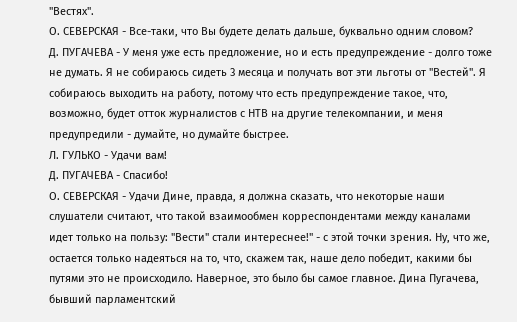"Вестях".
О. СЕВЕРСКАЯ - Все-таки, что Вы будете делать дальше, буквально одним словом?
Д. ПУГАЧЕВА - У меня уже есть предложение, но и есть предупреждение - долго тоже не думать. Я не собираюсь сидеть 3 месяца и получать вот эти льготы от "Вестей". Я собираюсь выходить на работу, потому что есть предупреждение такое, что, возможно, будет отток журналистов с НТВ на другие телекомпании, и меня предупредили - думайте, но думайте быстрее.
Л. ГУЛЬКО - Удачи вам!
Д. ПУГАЧЕВА - Спасибо!
О. СЕВЕРСКАЯ - Удачи Дине, правда, я должна сказать, что некоторые наши слушатели считают, что такой взаимообмен корреспондентами между каналами идет только на пользу: "Вести" стали интереснее!" - с этой точки зрения. Ну, что же, остается только надеяться на то, что, скажем так, наше дело победит, какими бы путями это не происходило. Наверное, это было бы самое главное. Дина Пугачева, бывший парламентский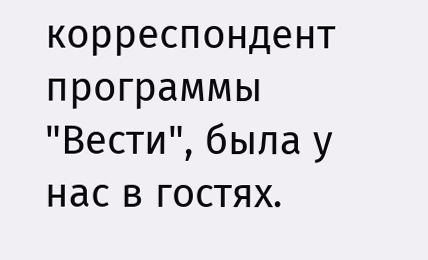корреспондент программы "Вести", была у нас в гостях.